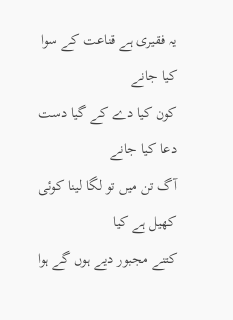یہ فقیری ہے قناعت کے سوا کیا جانے
کون کیا دے کے گیا دست دعا کیا جانے
آگ تن میں تو لگا لینا کوئی کھیل ہے کیا
کتنے مجبور دیے ہوں گے ہوا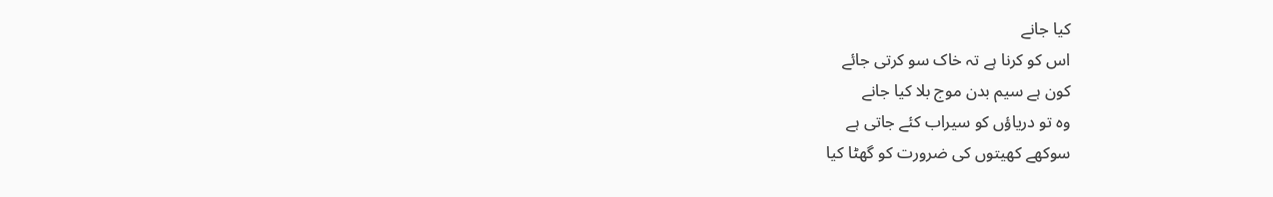کیا جانے
اس کو کرنا ہے تہ خاک سو کرتی جائے
کون ہے سیم بدن موج بلا کیا جانے
وہ تو دریاؤں کو سیراب کئے جاتی ہے
سوکھے کھیتوں کی ضرورت کو گھٹا کیا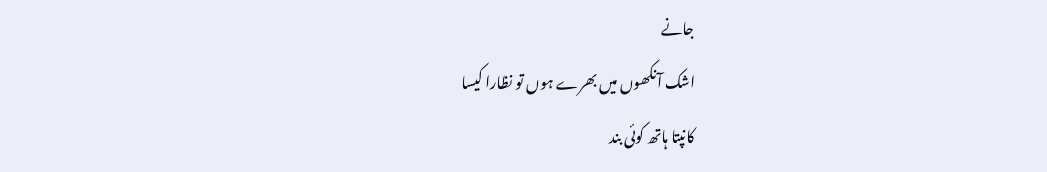جانے
اشک آنکھوں میں بھرے ہوں تو نظارا کیسا
کانپتا ہاتھ کوئی بند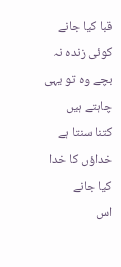قبا کیا جانے
کوئی زندہ نہ بچے وہ تو یہی چاہتے ہیں
کتنا سنتا ہے خداؤں کا خدا کیا جانے
اس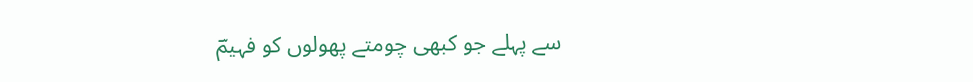سے پہلے جو کبھی چومتے پھولوں کو فہیمؔ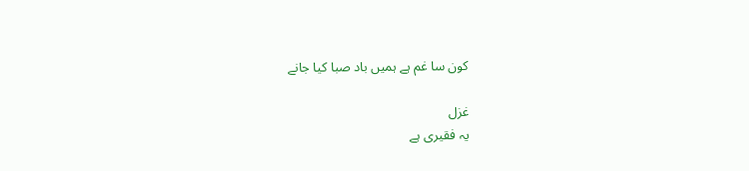کون سا غم ہے ہمیں باد صبا کیا جانے

غزل
یہ فقیری ہے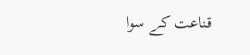قناعت کے سوا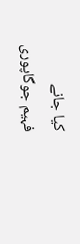کیا جانے
فہیم جوگاپوری